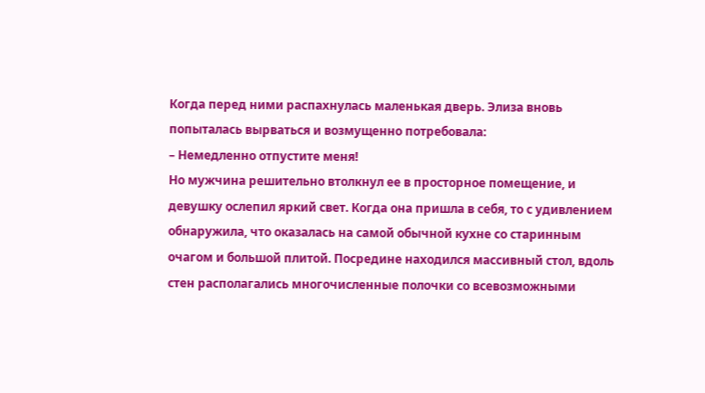Когда перед ними распахнулась маленькая дверь. Элиза вновь попыталась вырваться и возмущенно потребовала:
– Немедленно отпустите меня!
Но мужчина решительно втолкнул ее в просторное помещение, и девушку ослепил яркий свет. Когда она пришла в себя, то с удивлением обнаружила, что оказалась на самой обычной кухне со старинным очагом и большой плитой. Посредине находился массивный стол, вдоль стен располагались многочисленные полочки со всевозможными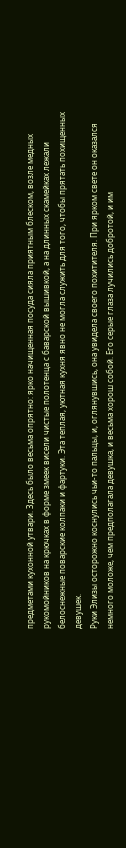предметами кухонной утвари. Здесь было весьма опрятно: ярко начищенная посуда сияла приятным блеском, возле медных рукомойников на крючках в форме змеек висели чистые полотенца с баварской вышивкой, а на длинных скамейках лежали белоснежные поварские колпаки и фартуки. Эта теплая, уютная кухня явно не могла служить для того, чтобы прятать похищенных девушек.
Руки Элизы осторожно коснулись чьи-то пальцы, и, оглянувшись, она увидела своего похитителя. При ярком свете он оказался немного моложе, чем предполагала девушка, и весьма хорош собой. Его серые глаза лучились добротой, и им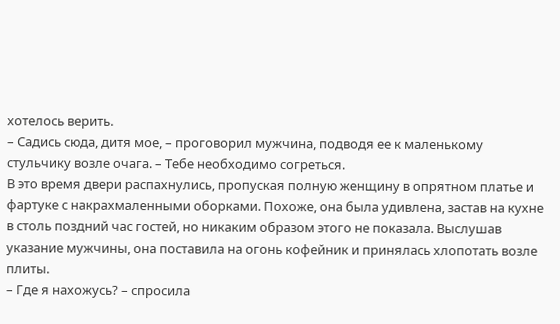хотелось верить.
– Садись сюда, дитя мое, – проговорил мужчина, подводя ее к маленькому стульчику возле очага. – Тебе необходимо согреться.
В это время двери распахнулись, пропуская полную женщину в опрятном платье и фартуке с накрахмаленными оборками. Похоже, она была удивлена, застав на кухне в столь поздний час гостей, но никаким образом этого не показала. Выслушав указание мужчины, она поставила на огонь кофейник и принялась хлопотать возле плиты.
– Где я нахожусь? – спросила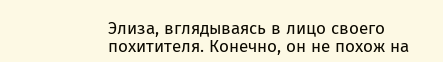Элиза, вглядываясь в лицо своего похитителя. Конечно, он не похож на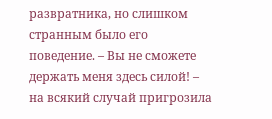развратника, но слишком странным было его поведение. – Вы не сможете держать меня здесь силой! – на всякий случай пригрозила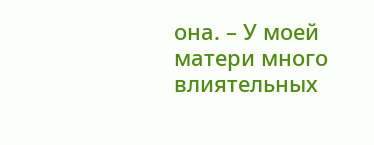она. – У моей матери много влиятельных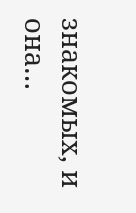знакомых, и она…